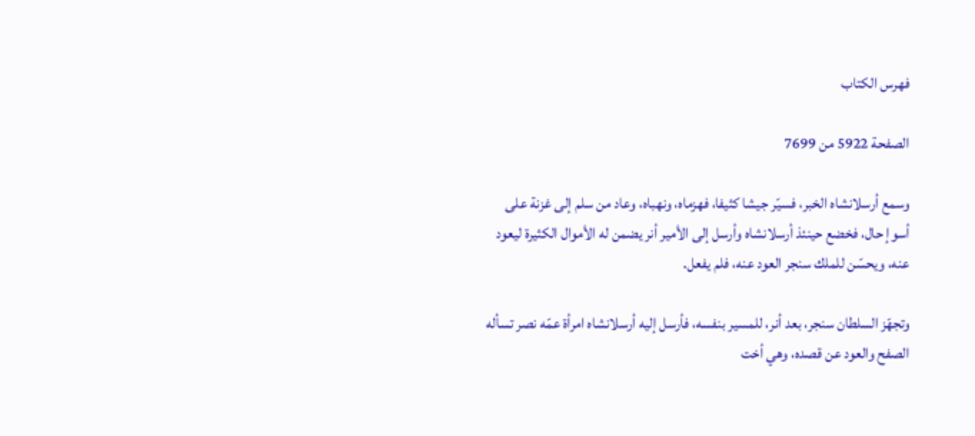فهرس الكتاب

الصفحة 5922 من 7699

وسمع أرسلانشاه الخبر، فسيّر جيشا كثيفا، فهزماه، ونهباه، وعاد من سلم إلى غزنة على أسوإ حال، فخضع حينئذ أرسلانشاه وأرسل إلى الأمير أنر يضمن له الأموال الكثيرة ليعود عنه، ويحسّن للملك سنجر العود عنه، فلم يفعل.

وتجهّز السلطان سنجر، بعد أنر، للمسير بنفسه، فأرسل إليه أرسلانشاه امرأة عمّه نصر تسأله الصفح والعود عن قصده، وهي أخت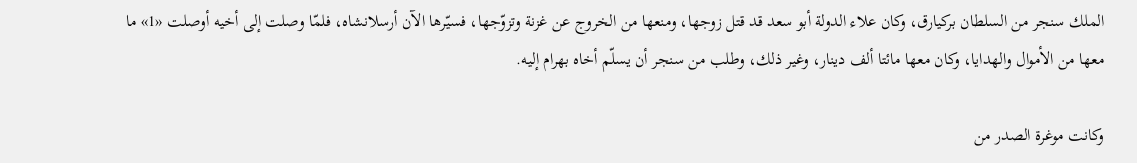الملك سنجر من السلطان بركيارق، وكان علاء الدولة أبو سعد قد قتل زوجها، ومنعها من الخروج عن غزنة وتزوّجها، فسيّرها الآن أرسلانشاه، فلمّا وصلت إلى أخيه أوصلت «1» ما معها من الأموال والهدايا، وكان معها مائتا ألف دينار، وغير ذلك، وطلب من سنجر أن يسلّم أخاه بهرام إليه.

وكانت موغرة الصدر من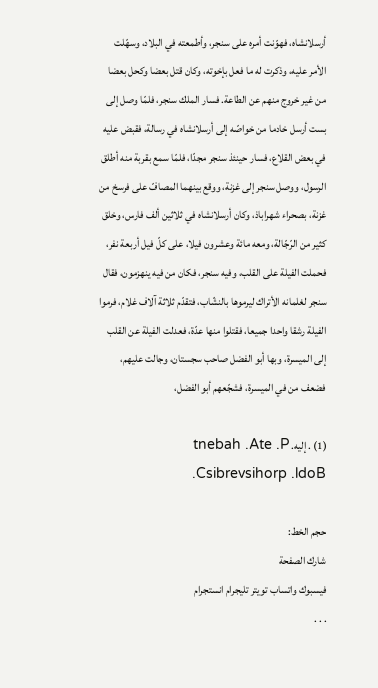أرسلانشاه، فهوّنت أمره على سنجر، وأطمعته في البلاد، وسهّلت الأمر عليه، وذكرت له ما فعل بإخوته، وكان قتل بعضا وكحل بعضا من غير خروج منهم عن الطاعة. فسار الملك سنجر، فلمّا وصل إلى بست أرسل خادما من خواصّه إلى أرسلانشاه في رسالة، فقبض عليه في بعض القلاع، فسار حينئذ سنجر مجدّا، فلمّا سمع بقربة منه أطلق الرسول، ووصل سنجر إلى غزنة، ووقع بينهما المصافّ على فرسخ من غزنة، بصحراء شهراباذ، وكان أرسلانشاه في ثلاثين ألف فارس، وخلق كثير من الرّجّالة، ومعه مائة وعشرون فيلا، على كلّ فيل أربعة نفر، فحملت الفيلة على القلب، وفيه سنجر، فكان من فيه ينهزمون، فقال سنجر لغلمانه الأتراك ليرموها بالنشّاب، فتقدّم ثلاثة آلاف غلام، فرموا الفيلة رشقا واحدا جميعا، فقتلوا منها عدّة، فعدلت الفيلة عن القلب إلى الميسرة، وبها أبو الفضل صاحب سجستان، وجالت عليهم، فضعف من في الميسرة، فشجّعهم أبو الفضل،

(1) . إليه. tnebah .Ate .P .Csibrevsihorp .ldoB

حجم الخط:
شارك الصفحة
فيسبوك واتساب تويتر تليجرام انستجرام
. . .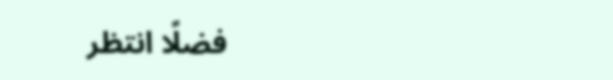فضلًا انتظر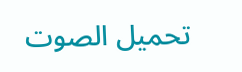تحميل الصوت